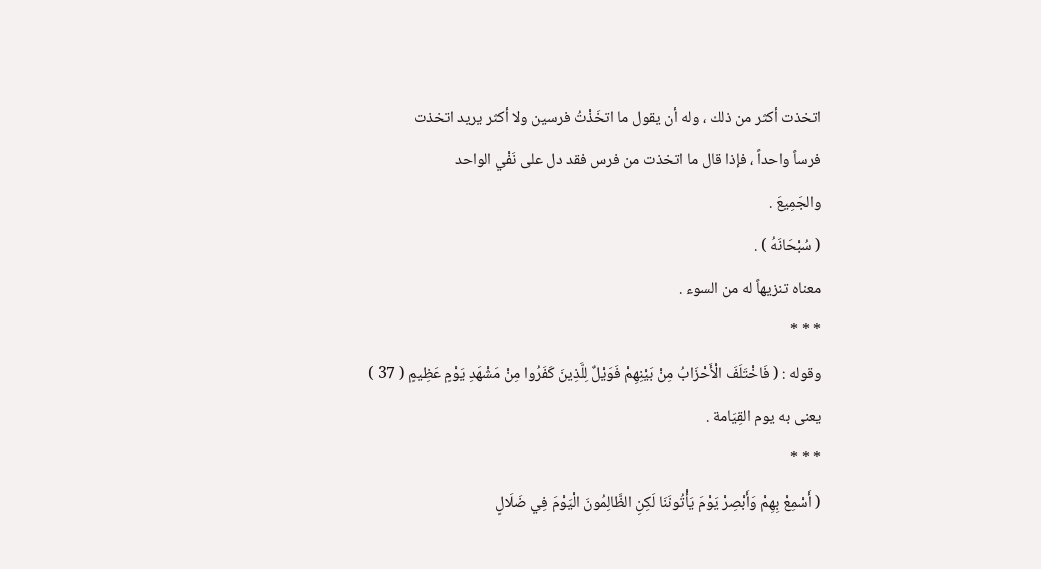اتخذت أكثر من ذلك ، وله أن يقول ما اتخَذْتُ فرسين ولا أكثر يريد اتخذت
فرساً واحداً ، فإذا قال ما اتخذت من فرس فقد دل على نَفْي الواحد
والجَمِيعَ .
( سُبْحَانَهُ ) .
معناه تنزيهاً له من السوء .
* * *
وقوله : ( فَاخْتَلَفَ الْأَحْزَابُ مِنْ بَيْنِهِمْ فَوَيْلٌ لِلَّذِينَ كَفَرُوا مِنْ مَشْهَدِ يَوْمٍ عَظِيمٍ ( 37 )
يعنى به يوم القِيَامة .
* * *
( أَسْمِعْ بِهِمْ وَأَبْصِرْ يَوْمَ يَأْتُونَنَا لَكِنِ الظَّالِمُونَ الْيَوْمَ فِي ضَلَالٍ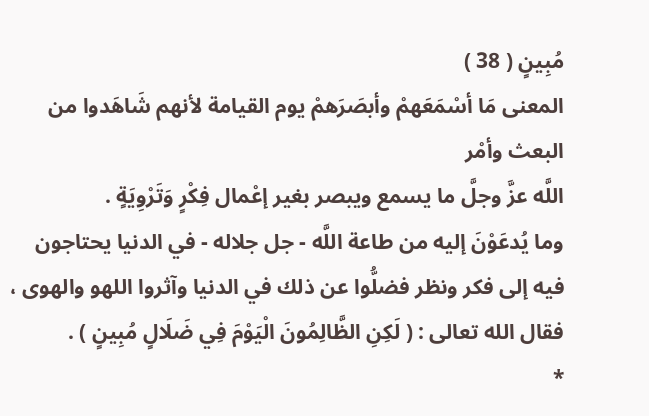مُبِينٍ ( 38 )
المعنى مَا أسْمَعَهمْ وأبصَرَهمْ يوم القيامة لأنهم شَاهَدوا من البعث وأمْر
اللَّه عزَّ وجلَّ ما يسمع ويبصر بغير إعْمال فِكْرٍ وَتَرْوِيَةٍ .
وما يُدعَوْنَ إليه من طاعة اللَّه - جل جلاله - في الدنيا يحتاجون فيه إلى فكر ونظر فضلُّوا عن ذلك في الدنيا وآثروا اللهو والهوى ، فقال الله تعالى : ( لَكِنِ الظَّالِمُونَ الْيَوْمَ فِي ضَلَالٍ مُبِينٍ ) .
*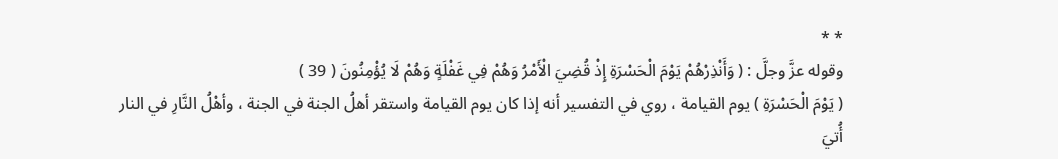* *
وقوله عزَّ وجلَّ : ( وَأَنْذِرْهُمْ يَوْمَ الْحَسْرَةِ إِذْ قُضِيَ الْأَمْرُ وَهُمْ فِي غَفْلَةٍ وَهُمْ لَا يُؤْمِنُونَ ( 39 )
( يَوْمَ الْحَسْرَةِ ) يوم القيامة ، روي في التفسير أنه إذا كان يوم القيامة واستقر أهلُ الجنة في الجنة ، وأهْلُ النَّارِ في النار أُتيَ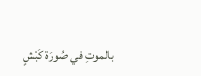بالموتِ في صُورَة كَبْشٍ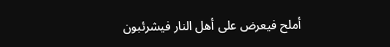أملح فيعرض على أهل النار فيشرئبون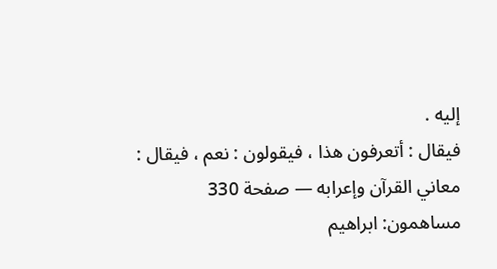إليه .
فيقال : أتعرفون هذا ، فيقولون : نعم ، فيقال :
معاني القرآن وإعرابه — صفحة 330
مساهمون: ابراهيم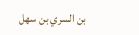بن السري بن سهل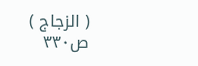( الزجاج )
ص٣٣٠